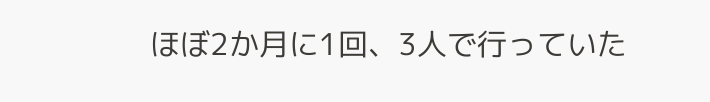ほぼ2か月に1回、3人で行っていた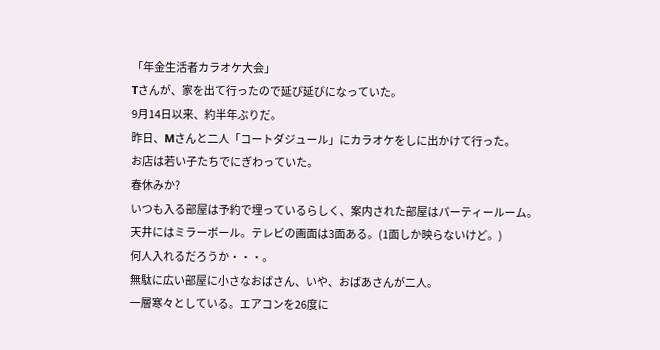「年金生活者カラオケ大会」
Tさんが、家を出て行ったので延び延びになっていた。
9月14日以来、約半年ぶりだ。
昨日、Mさんと二人「コートダジュール」にカラオケをしに出かけて行った。
お店は若い子たちでにぎわっていた。
春休みか?
いつも入る部屋は予約で埋っているらしく、案内された部屋はパーティールーム。
天井にはミラーボール。テレビの画面は3面ある。(1面しか映らないけど。)
何人入れるだろうか・・・。
無駄に広い部屋に小さなおばさん、いや、おばあさんが二人。
一層寒々としている。エアコンを26度に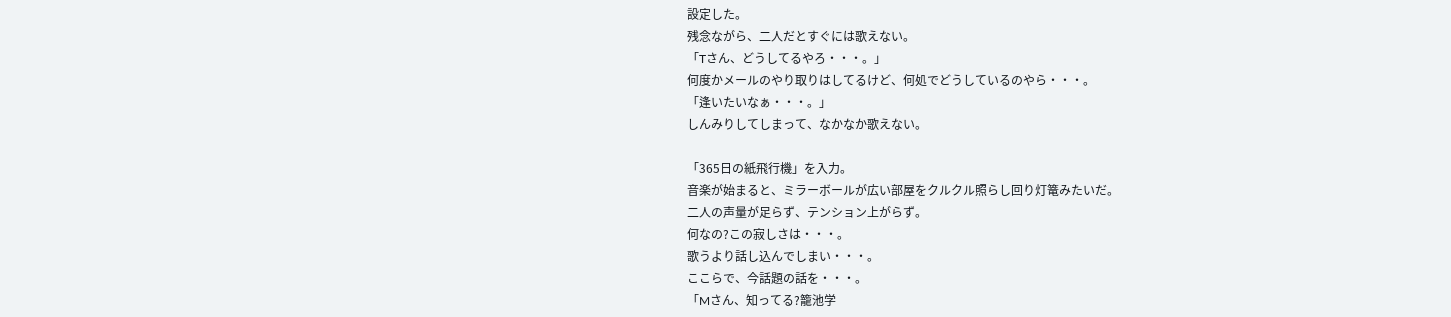設定した。
残念ながら、二人だとすぐには歌えない。
「Tさん、どうしてるやろ・・・。」
何度かメールのやり取りはしてるけど、何処でどうしているのやら・・・。
「逢いたいなぁ・・・。」
しんみりしてしまって、なかなか歌えない。

「365日の紙飛行機」を入力。
音楽が始まると、ミラーボールが広い部屋をクルクル照らし回り灯篭みたいだ。
二人の声量が足らず、テンション上がらず。
何なの?この寂しさは・・・。
歌うより話し込んでしまい・・・。
ここらで、今話題の話を・・・。
「Mさん、知ってる?籠池学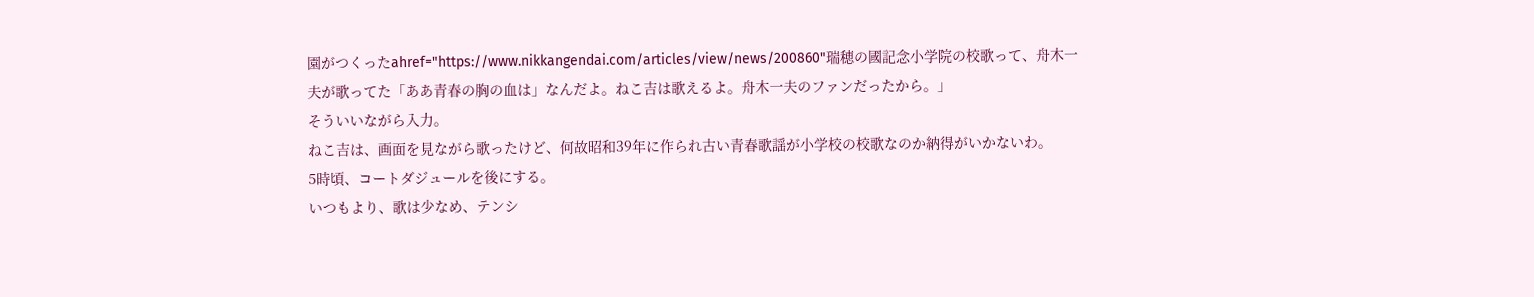園がつくったahref="https://www.nikkangendai.com/articles/view/news/200860"瑞穂の國記念小学院の校歌って、舟木一夫が歌ってた「ああ青春の胸の血は」なんだよ。ねこ吉は歌えるよ。舟木一夫のファンだったから。」
そういいながら入力。
ねこ吉は、画面を見ながら歌ったけど、何故昭和39年に作られ古い青春歌謡が小学校の校歌なのか納得がいかないわ。
5時頃、コートダジュールを後にする。
いつもより、歌は少なめ、テンシ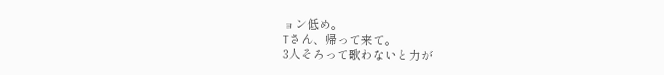ョン低め。
Tさん、帰って来て。
3人そろって歌わないと力が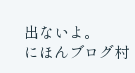出ないよ。
にほんブログ村